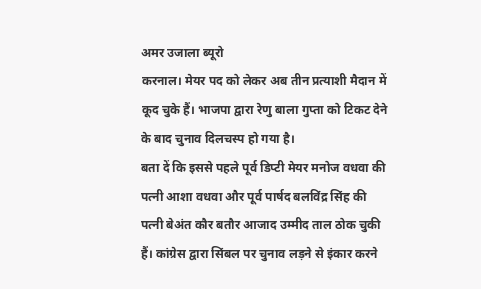अमर उजाला ब्यूरो
करनाल। मेयर पद को लेकर अब तीन प्रत्याशी मैदान में कूद चुके हैं। भाजपा द्वारा रेणु बाला गुप्ता को टिकट देने के बाद चुनाव दिलचस्प हो गया है।
बता दें कि इससे पहले पूर्व डिप्टी मेयर मनोज वधवा की पत्नी आशा वधवा और पूर्व पार्षद बलविंद्र सिंह की पत्नी बेअंत कौर बतौर आजाद उम्मीद ताल ठोक चुकी हैं। कांग्रेस द्वारा सिंबल पर चुनाव लड़ने से इंकार करने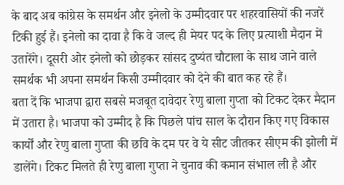के बाद अब कांग्रेस के समर्थन और इनेलो के उम्मीदवार पर शहरवासियों की नजरें टिकी हुई हैं। इनेलो का दावा है कि वे जल्द ही मेयर पद के लिए प्रत्याशी मैदान में उतारेंगे। दूसरी ओर इनेलो को छोड़कर सांसद दुष्यंत चौटाला के साथ जाने वाले समर्थक भी अपना समर्थन किसी उम्मीदवार को देने की बात कह रहे हैं।
बता दें कि भाजपा द्वारा सबसे मजबूत दावेदार रेणु बाला गुप्ता को टिकट देकर मैदान में उतारा है। भाजपा को उम्मीद है कि पिछले पांच साल के दौरान किए गए विकास कार्यों और रेणु बाला गुप्ता की छवि के दम पर वे ये सीट जीतकर सीएम की झोली में डालेंगे। टिकट मिलते ही रेणु बाला गुप्ता ने चुनाव की कमान संभाल ली है और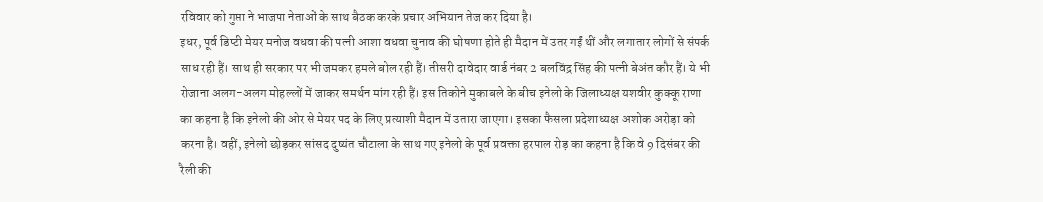रविवार को गुप्ता ने भाजपा नेताओं के साथ बैठक करके प्रचार अभियान तेज कर दिया है।
इधर, पूर्व डिप्टी मेयर मनोज वधवा की पत्नी आशा वधवा चुनाव की घोषणा होते ही मैदान में उतर गईं थीं और लगातार लोगों से संपर्क साध रही हैं। साथ ही सरकार पर भी जमकर हमले बोल रही हैं। तीसरी दावेदार वार्ड नंबर 2 बलविंद्र सिंह की पत्नी बेअंत कौर हैं। ये भी रोजाना अलग-अलग मोहल्लों में जाकर समर्थन मांग रही हैं। इस तिकोने मुकाबले के बीच इनेलो के जिलाध्यक्ष यशवीर कुक्कू राणा का कहना है कि इनेलो की ओर से मेयर पद के लिए प्रत्याशी मैदान में उतारा जाएगा। इसका फैसला प्रदेशाध्यक्ष अशोक अरोड़ा को करना है। वहीं, इनेलो छोड़कर सांसद दुष्यंत चौटाला के साथ गए इनेलो के पूर्व प्रवक्ता हरपाल रोड़ का कहना है कि वे 9 दिसंबर की रैली की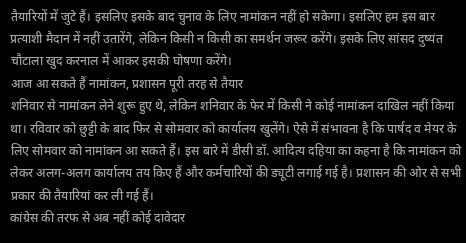तैयारियों में जुटे हैं। इसलिए इसके बाद चुनाव के लिए नामांकन नहीं हो सकेगा। इसलिए हम इस बार प्रत्याशी मैदान में नहीं उतारेंगे, लेकिन किसी न किसी का समर्थन जरूर करेंगे। इसके लिए सांसद दुष्यंत चौटाला खुद करनाल में आकर इसकी घोषणा करेंगे।
आज आ सकते हैं नामांकन, प्रशासन पूरी तरह से तैयार
शनिवार से नामांकन लेने शुरू हुए थे, लेकिन शनिवार के फेर में किसी ने कोई नामांकन दाखिल नहीं किया था। रविवार को छुट्टी के बाद फिर से सोमवार को कार्यालय खुलेंगे। ऐसे में संभावना है कि पार्षद व मेयर के लिए सोमवार को नामांकन आ सकते हैं। इस बारे में डीसी डॉ. आदित्य दहिया का कहना है कि नामांकन को लेकर अलग-अलग कार्यालय तय किए हैं और कर्मचारियों की ड्यूटी लगाई गई है। प्रशासन की ओर से सभी प्रकार की तैयारियां कर ली गई हैं।
कांग्रेस की तरफ से अब नहीं कोई दावेदार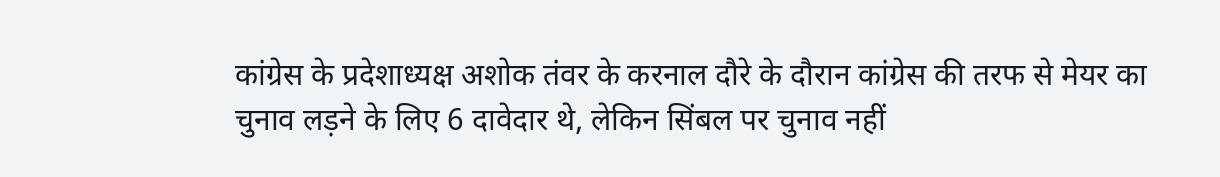कांग्रेस के प्रदेशाध्यक्ष अशोक तंवर के करनाल दौरे के दौरान कांग्रेस की तरफ से मेयर का चुनाव लड़ने के लिए 6 दावेदार थे, लेकिन सिंबल पर चुनाव नहीं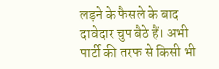लड़ने के फैसले के बाद दावेदार चुप बैठे हैं। अभी पार्टी की तरफ से किसी भी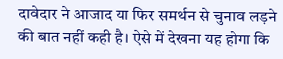दावेदार ने आजाद या फिर समर्थन से चुनाव लड़ने की बात नहीं कही है। ऐसे में देखना यह होगा कि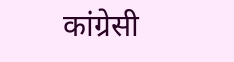कांग्रेसी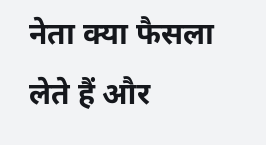नेता क्या फैसला लेते हैं और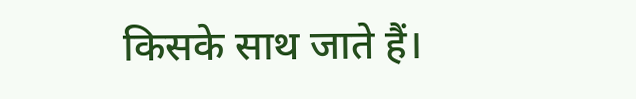किसके साथ जाते हैं।